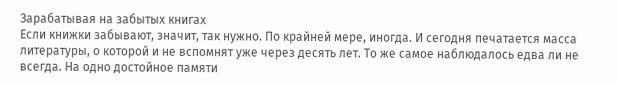Зарабатывая на забытых книгах
Если книжки забывают, значит, так нужно. По крайней мере, иногда. И сегодня печатается масса литературы, о которой и не вспомнят уже через десять лет. То же самое наблюдалось едва ли не всегда. На одно достойное памяти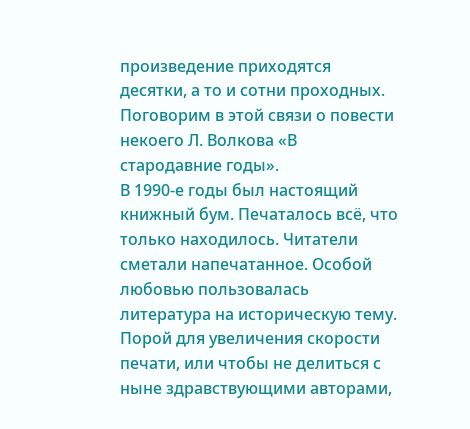произведение приходятся десятки, а то и сотни проходных.
Поговорим в этой связи о повести некоего Л. Волкова «В стародавние годы».
В 1990-е годы был настоящий книжный бум. Печаталось всё, что только находилось. Читатели сметали напечатанное. Особой любовью пользовалась литература на историческую тему.
Порой для увеличения скорости печати, или чтобы не делиться с ныне здравствующими авторами,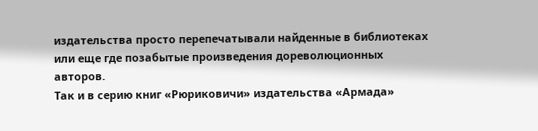издательства просто перепечатывали найденные в библиотеках или еще где позабытые произведения дореволюционных авторов.
Так и в серию книг «Рюриковичи» издательства «Армада»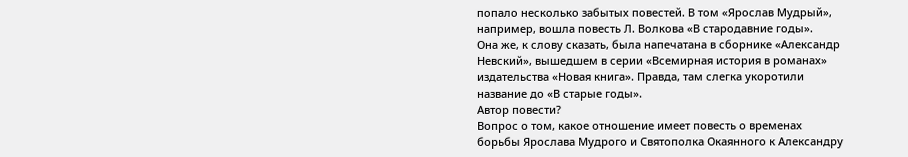попало несколько забытых повестей. В том «Ярослав Мудрый», например, вошла повесть Л. Волкова «В стародавние годы».
Она же, к слову сказать, была напечатана в сборнике «Александр Невский», вышедшем в серии «Всемирная история в романах» издательства «Новая книга». Правда, там слегка укоротили название до «В старые годы».
Автор повести?
Вопрос о том, какое отношение имеет повесть о временах борьбы Ярослава Мудрого и Святополка Окаянного к Александру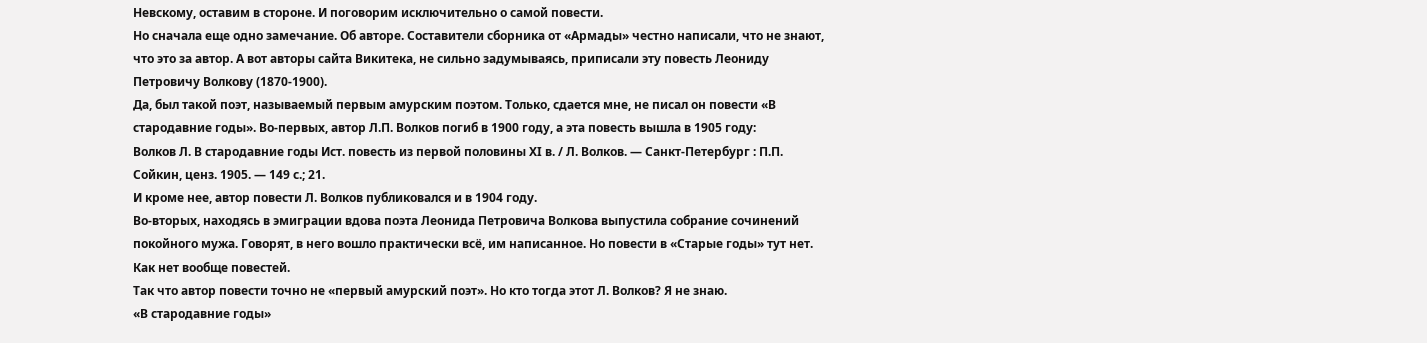Невскому, оставим в стороне. И поговорим исключительно о самой повести.
Но сначала еще одно замечание. Об авторе. Составители сборника от «Армады» честно написали, что не знают, что это за автор. А вот авторы сайта Викитека, не сильно задумываясь, приписали эту повесть Леониду Петровичу Волкову (1870-1900).
Да, был такой поэт, называемый первым амурским поэтом. Только, сдается мне, не писал он повести «В стародавние годы». Во-первых, автор Л.П. Волков погиб в 1900 году, а эта повесть вышла в 1905 году:
Волков Л. В стародавние годы Ист. повесть из первой половины XI в. / Л. Волков. — Санкт-Петербург : П.П. Сойкин, ценз. 1905. — 149 с.; 21.
И кроме нее, автор повести Л. Волков публиковался и в 1904 году.
Во-вторых, находясь в эмиграции вдова поэта Леонида Петровича Волкова выпустила собрание сочинений покойного мужа. Говорят, в него вошло практически всё, им написанное. Но повести в «Старые годы» тут нет. Как нет вообще повестей.
Так что автор повести точно не «первый амурский поэт». Но кто тогда этот Л. Волков? Я не знаю.
«В стародавние годы»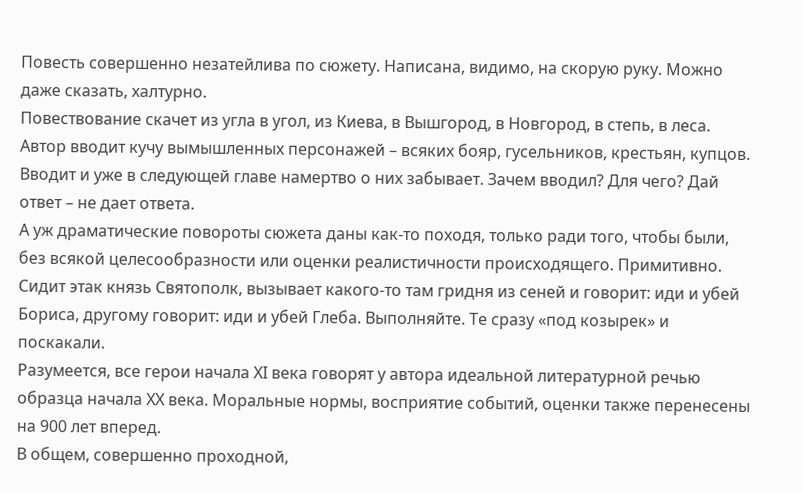Повесть совершенно незатейлива по сюжету. Написана, видимо, на скорую руку. Можно даже сказать, халтурно.
Повествование скачет из угла в угол, из Киева, в Вышгород, в Новгород, в степь, в леса. Автор вводит кучу вымышленных персонажей – всяких бояр, гусельников, крестьян, купцов. Вводит и уже в следующей главе намертво о них забывает. Зачем вводил? Для чего? Дай ответ – не дает ответа.
А уж драматические повороты сюжета даны как-то походя, только ради того, чтобы были, без всякой целесообразности или оценки реалистичности происходящего. Примитивно.
Сидит этак князь Святополк, вызывает какого-то там гридня из сеней и говорит: иди и убей Бориса, другому говорит: иди и убей Глеба. Выполняйте. Те сразу «под козырек» и поскакали.
Разумеется, все герои начала XI века говорят у автора идеальной литературной речью образца начала XX века. Моральные нормы, восприятие событий, оценки также перенесены на 900 лет вперед.
В общем, совершенно проходной,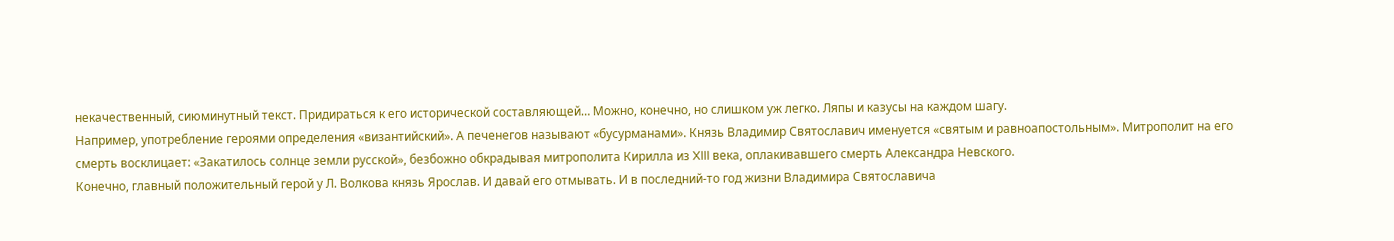некачественный, сиюминутный текст. Придираться к его исторической составляющей… Можно, конечно, но слишком уж легко. Ляпы и казусы на каждом шагу.
Например, употребление героями определения «византийский». А печенегов называют «бусурманами». Князь Владимир Святославич именуется «святым и равноапостольным». Митрополит на его смерть восклицает: «Закатилось солнце земли русской», безбожно обкрадывая митрополита Кирилла из XIII века, оплакивавшего смерть Александра Невского.
Конечно, главный положительный герой у Л. Волкова князь Ярослав. И давай его отмывать. И в последний-то год жизни Владимира Святославича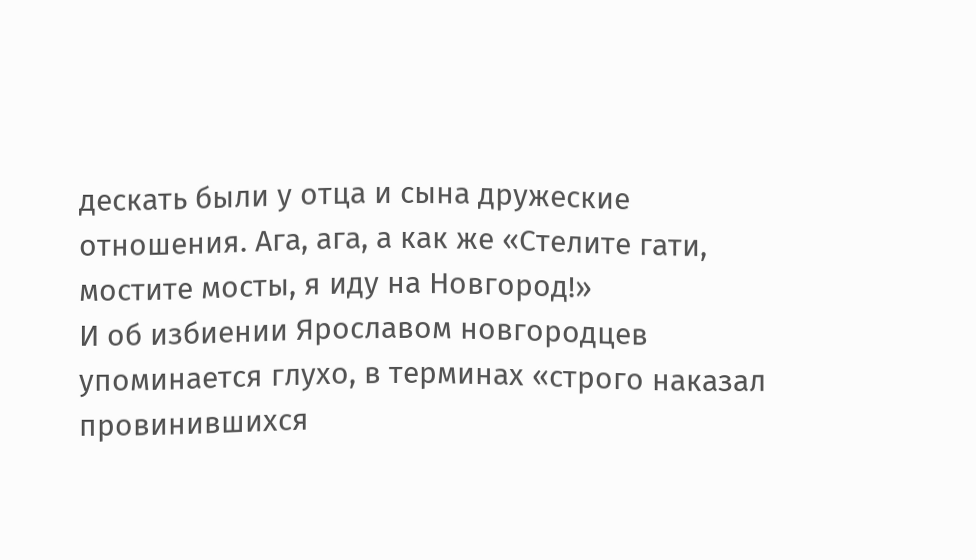дескать были у отца и сына дружеские отношения. Ага, ага, а как же «Стелите гати, мостите мосты, я иду на Новгород!»
И об избиении Ярославом новгородцев упоминается глухо, в терминах «строго наказал провинившихся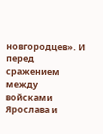новгородцев». И перед сражением между войсками Ярослава и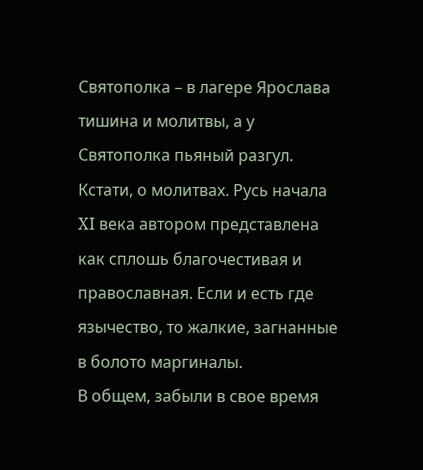Святополка – в лагере Ярослава тишина и молитвы, а у Святополка пьяный разгул.
Кстати, о молитвах. Русь начала XI века автором представлена как сплошь благочестивая и православная. Если и есть где язычество, то жалкие, загнанные в болото маргиналы.
В общем, забыли в свое время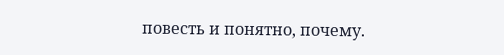повесть и понятно, почему.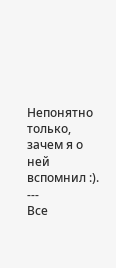Непонятно только, зачем я о ней вспомнил :).
---
Все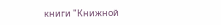книги "Книжной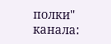полки" канала: